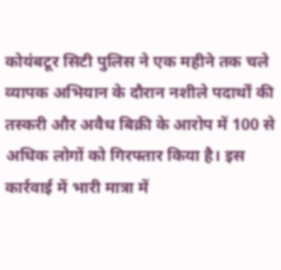कोयंबटूर सिटी पुलिस ने एक महीने तक चले व्यापक अभियान के दौरान नशीले पदार्थों की तस्करी और अवैध बिक्री के आरोप में 100 से अधिक लोगों को गिरफ्तार किया है। इस कार्रवाई में भारी मात्रा में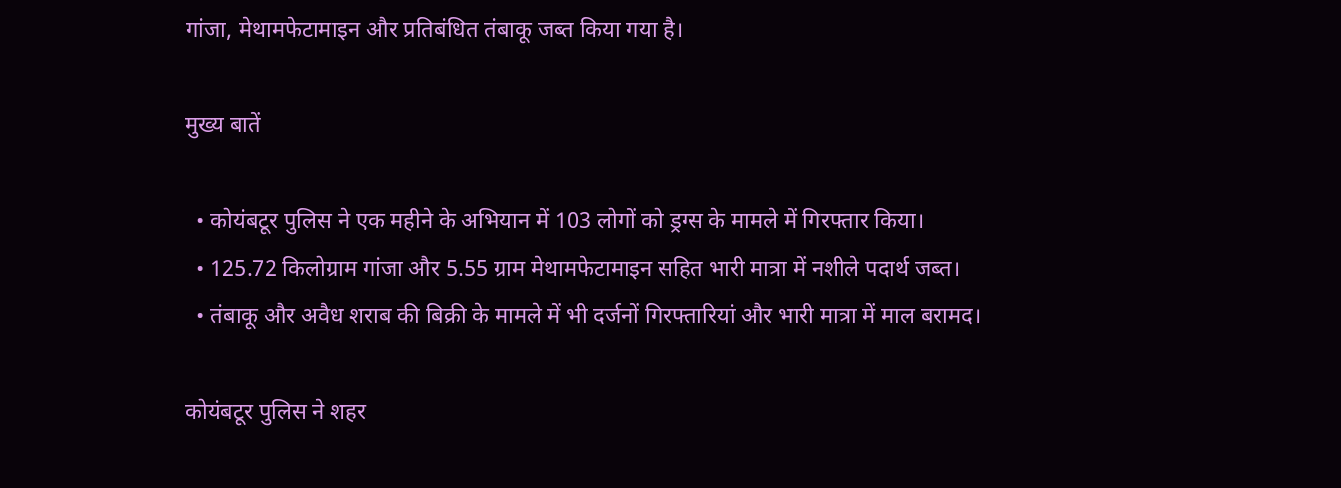गांजा, मेथामफेटामाइन और प्रतिबंधित तंबाकू जब्त किया गया है।

मुख्य बातें

  • कोयंबटूर पुलिस ने एक महीने के अभियान में 103 लोगों को ड्रग्स के मामले में गिरफ्तार किया।
  • 125.72 किलोग्राम गांजा और 5.55 ग्राम मेथामफेटामाइन सहित भारी मात्रा में नशीले पदार्थ जब्त।
  • तंबाकू और अवैध शराब की बिक्री के मामले में भी दर्जनों गिरफ्तारियां और भारी मात्रा में माल बरामद।

कोयंबटूर पुलिस ने शहर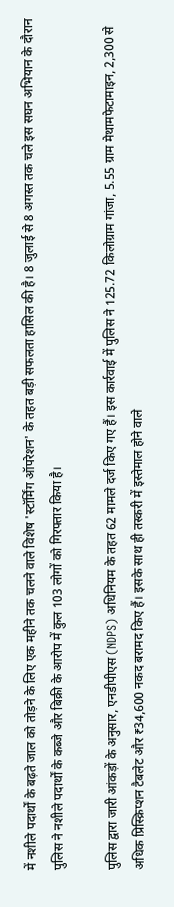में नशीले पदार्थों के बढ़ते जाल को तोड़ने के लिए एक महीने तक चलने वाले विशेष 'स्टॉर्मिंग ऑपरेशन' के तहत बड़ी सफलता हासिल की है। 8 जुलाई से 8 अगस्त तक चले इस सघन अभियान के दौरान पुलिस ने नशीले पदार्थों के कब्जे और बिक्री के आरोप में कुल 103 लोगों को गिरफ्तार किया है।

पुलिस द्वारा जारी आंकड़ों के अनुसार, एनडीपीएस (NDPS) अधिनियम के तहत 62 मामले दर्ज किए गए हैं। इस कार्रवाई में पुलिस ने 125.72 किलोग्राम गांजा, 5.55 ग्राम मेथामफेटामाइन, 2,300 से अधिक प्रिस्क्रिप्शन टैबलेट और ₹34,600 नकद बरामद किए हैं। इसके साथ ही तस्करी में इस्तेमाल होने वाले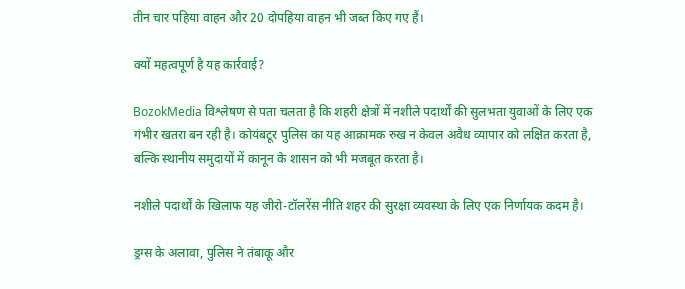तीन चार पहिया वाहन और 20 दोपहिया वाहन भी जब्त किए गए हैं।

क्यों महत्वपूर्ण है यह कार्रवाई?

BozokMedia विश्लेषण से पता चलता है कि शहरी क्षेत्रों में नशीले पदार्थों की सुलभता युवाओं के लिए एक गंभीर खतरा बन रही है। कोयंबटूर पुलिस का यह आक्रामक रुख न केवल अवैध व्यापार को लक्षित करता है, बल्कि स्थानीय समुदायों में कानून के शासन को भी मजबूत करता है।

नशीले पदार्थों के खिलाफ यह जीरो-टॉलरेंस नीति शहर की सुरक्षा व्यवस्था के लिए एक निर्णायक कदम है।

ड्रग्स के अलावा, पुलिस ने तंबाकू और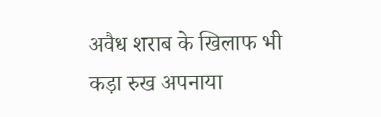अवैध शराब के खिलाफ भी कड़ा रुख अपनाया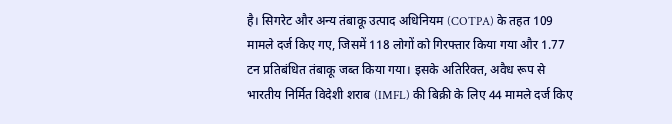है। सिगरेट और अन्य तंबाकू उत्पाद अधिनियम (COTPA) के तहत 109 मामले दर्ज किए गए, जिसमें 118 लोगों को गिरफ्तार किया गया और 1.77 टन प्रतिबंधित तंबाकू जब्त किया गया। इसके अतिरिक्त, अवैध रूप से भारतीय निर्मित विदेशी शराब (IMFL) की बिक्री के लिए 44 मामले दर्ज किए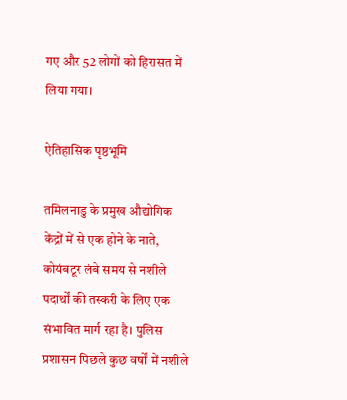गए और 52 लोगों को हिरासत में लिया गया।

ऐतिहासिक पृष्ठभूमि

तमिलनाडु के प्रमुख औद्योगिक केंद्रों में से एक होने के नाते, कोयंबटूर लंबे समय से नशीले पदार्थों की तस्करी के लिए एक संभावित मार्ग रहा है। पुलिस प्रशासन पिछले कुछ वर्षों में नशीले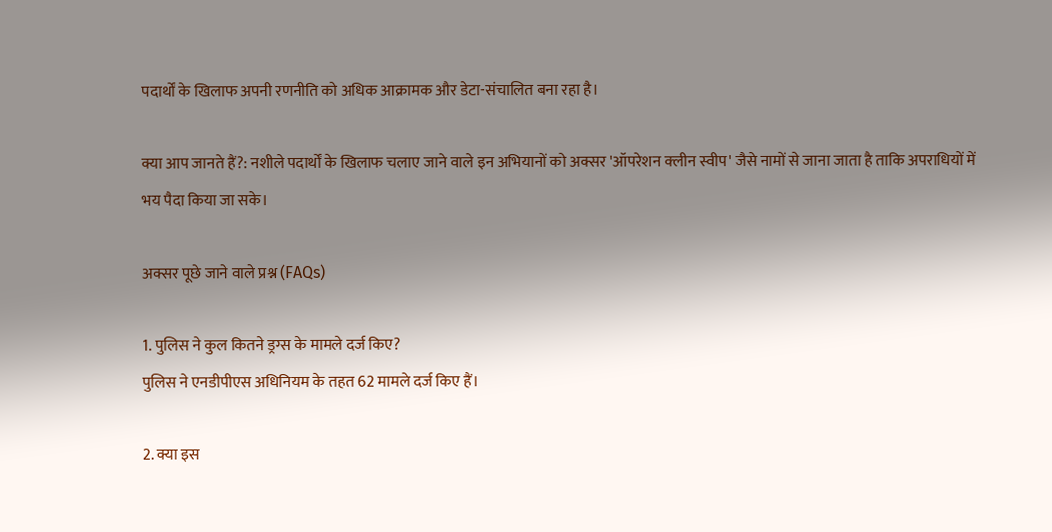पदार्थों के खिलाफ अपनी रणनीति को अधिक आक्रामक और डेटा-संचालित बना रहा है।

क्या आप जानते हैं?: नशीले पदार्थों के खिलाफ चलाए जाने वाले इन अभियानों को अक्सर 'ऑपरेशन क्लीन स्वीप' जैसे नामों से जाना जाता है ताकि अपराधियों में भय पैदा किया जा सके।

अक्सर पूछे जाने वाले प्रश्न (FAQs)

1. पुलिस ने कुल कितने ड्रग्स के मामले दर्ज किए?
पुलिस ने एनडीपीएस अधिनियम के तहत 62 मामले दर्ज किए हैं।

2. क्या इस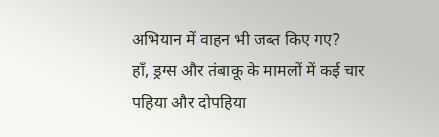अभियान में वाहन भी जब्त किए गए?
हाँ, ड्रग्स और तंबाकू के मामलों में कई चार पहिया और दोपहिया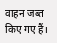वाहन जब्त किए गए हैं।